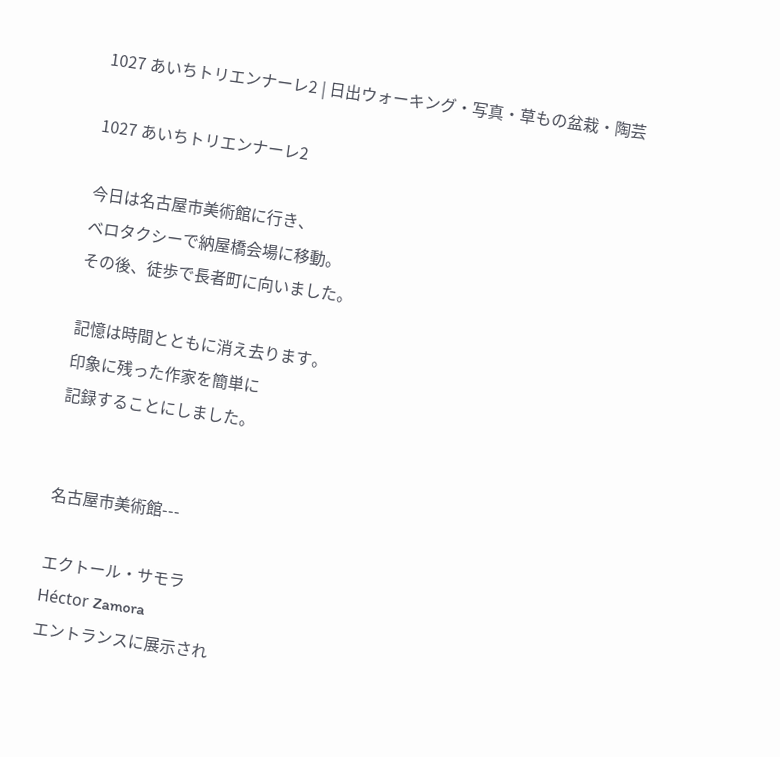1027 あいちトリエンナーレ2 | 日出ウォーキング・写真・草もの盆栽・陶芸

1027 あいちトリエンナーレ2

今日は名古屋市美術館に行き、
ベロタクシーで納屋橋会場に移動。
その後、徒歩で長者町に向いました。

記憶は時間とともに消え去ります。
印象に残った作家を簡単に
記録することにしました。


名古屋市美術館---

エクトール・サモラ
Héctor Zamora
エントランスに展示され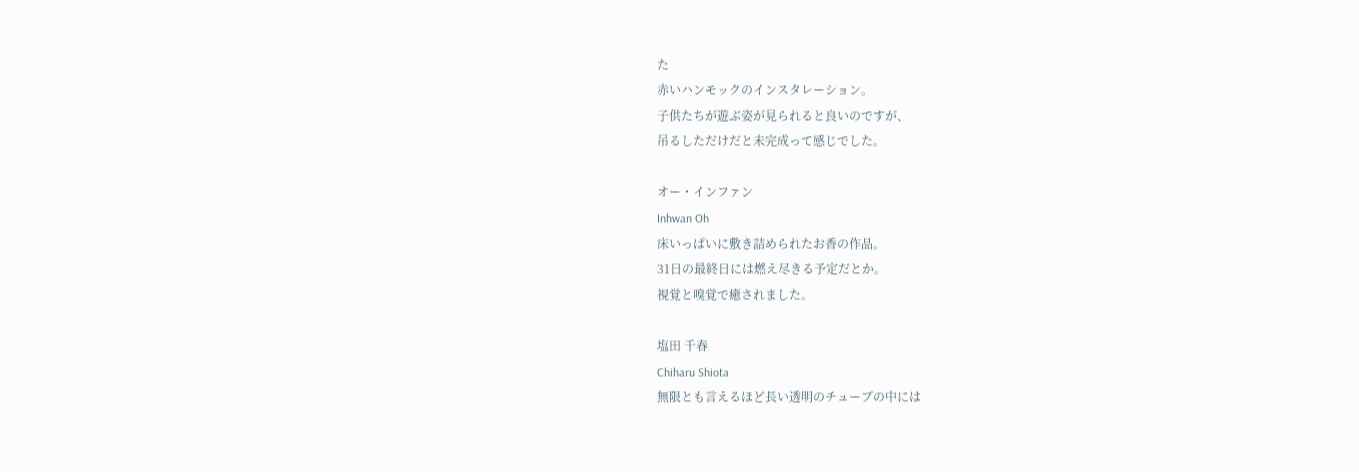た
赤いハンモックのインスタレーション。
子供たちが遊ぶ姿が見られると良いのですが、
吊るしただけだと未完成って感じでした。

オー・インファン
Inhwan Oh
床いっぱいに敷き詰められたお香の作品。
31日の最終日には燃え尽きる予定だとか。
視覚と嗅覚で癒されました。

塩田 千春
Chiharu Shiota
無限とも言えるほど長い透明のチューブの中には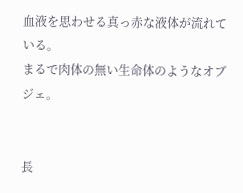血液を思わせる真っ赤な液体が流れている。
まるで肉体の無い生命体のようなオブジェ。


長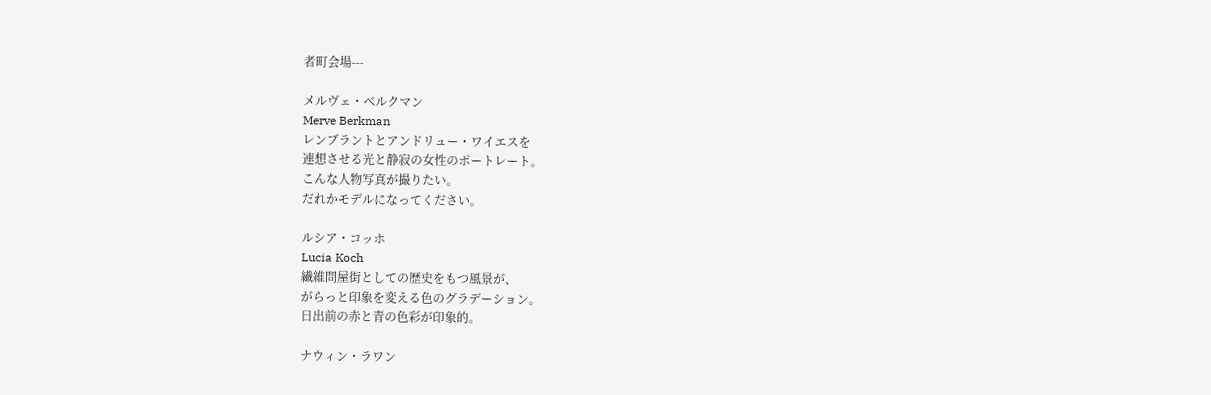者町会場---

メルヴェ・ベルクマン
Merve Berkman
レンブラントとアンドリュー・ワイエスを
連想させる光と静寂の女性のポートレート。
こんな人物写真が撮りたい。
だれかモデルになってください。

ルシア・コッホ
Lucia Koch
繊維問屋街としての歴史をもつ風景が、
がらっと印象を変える色のグラデーション。
日出前の赤と青の色彩が印象的。

ナウィン・ラワン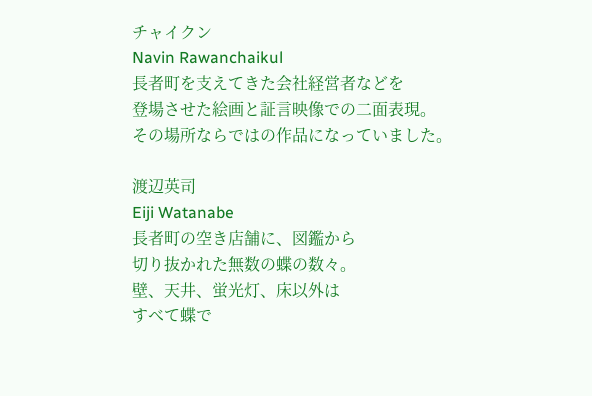チャイクン
Navin Rawanchaikul
長者町を支えてきた会社経営者などを
登場させた絵画と証言映像での二面表現。
その場所ならではの作品になっていました。

渡辺英司
Eiji Watanabe
長者町の空き店舗に、図鑑から
切り抜かれた無数の蝶の数々。
壁、天井、蛍光灯、床以外は
すべて蝶で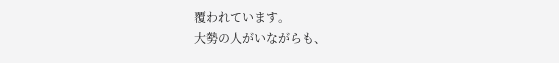覆われています。
大勢の人がいながらも、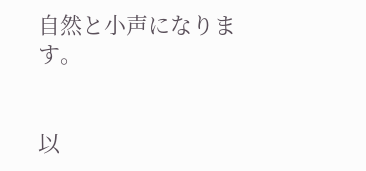自然と小声になります。


以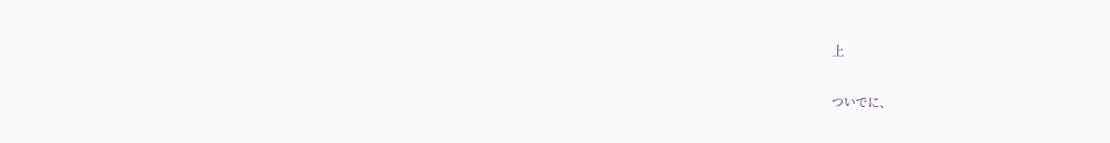上

ついでに、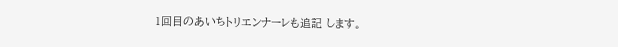1回目のあいちトリエンナーレも追記 します。